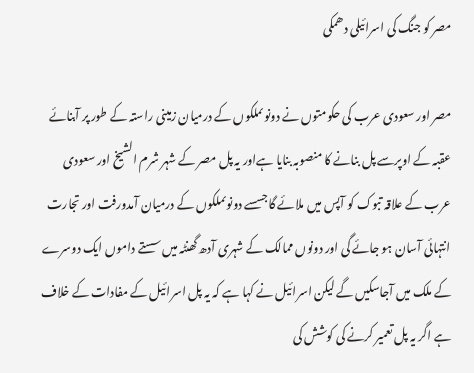مصر کو جنگ کی اسرائیلی دھمکی

مصر اور سعودی عرب کی حکومتوں نے دونوںملکوں کے درمیان زمینی راستہ کے طور پر آبنائے عقبہ کے اوپرسے پل بنانے کا منصوبہ بنایا ہےاور یہ پل مصر کے شہر شرم الشیخ اور سعودی عرب کے علاقہ تبوک کو آپس میں ملائے گاجسسے دونوںملکوں کے درمیان آمدورفت اور تجارت انتہائی آسان ہو جائے گی اور دونوں ممالک کے شہری آدھ گھنٹہ میں سستے داموں ایک دوسرے کے ملک میں آجاسکیں گے لیکن اسرائیل نے کہا ہے کہ یہ پل اسرائیل کے مفادات کے خلاف ہے اگر یہ پل تعمیر کرنے کی کوشش کی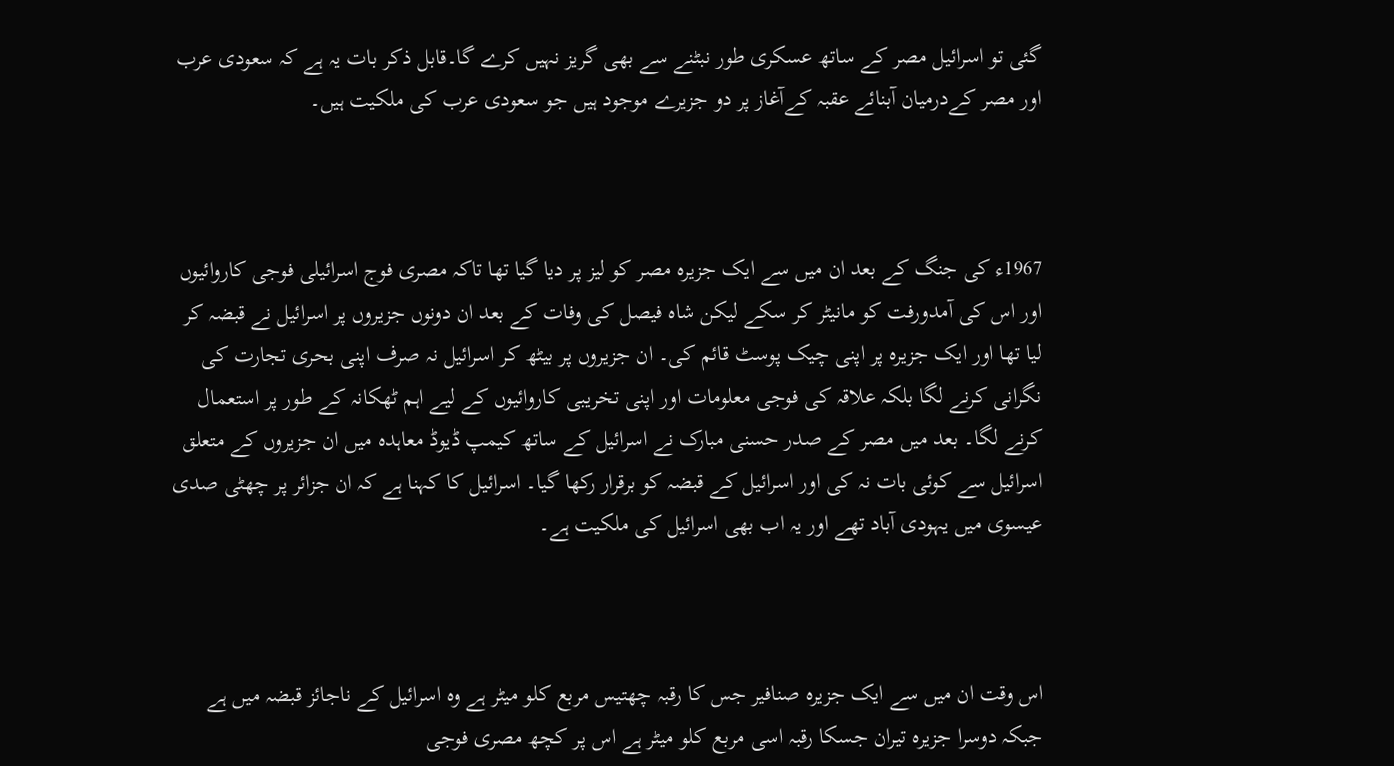گئی تو اسرائیل مصر کے ساتھ عسکری طور نبٹنے سے بھی گریز نہیں کرے گا۔قابل ذکر بات یہ ہے کہ سعودی عرب اور مصر کےدرمیان آبنائے عقبہ کےآغاز پر دو جزیرے موجود ہیں جو سعودی عرب کی ملکیت ہیں۔



1967ء کی جنگ کے بعد ان میں سے ایک جزیرہ مصر کو لیز پر دیا گیا تھا تاکہ مصری فوج اسرائیلی فوجی کاروائیوں اور اس کی آمدورفت کو مانیٹر کر سکے لیکن شاہ فیصل کی وفات کے بعد ان دونوں جزیروں پر اسرائیل نے قبضہ کر لیا تھا اور ایک جزیرہ پر اپنی چیک پوسٹ قائم کی۔ ان جزیروں پر بیٹھ کر اسرائیل نہ صرف اپنی بحری تجارت کی نگرانی کرنے لگا بلکہ علاقہ کی فوجی معلومات اور اپنی تخریبی کاروائیوں کے لیے اہم ٹھکانہ کے طور پر استعمال کرنے لگا۔ بعد میں مصر کے صدر حسنی مبارک نے اسرائیل کے ساتھ کیمپ ڈیوڈ معاہدہ میں ان جزیروں کے متعلق اسرائیل سے کوئی بات نہ کی اور اسرائیل کے قبضہ کو برقرار رکھا گیا۔ اسرائیل کا کہنا ہے کہ ان جزائر پر چھٹی صدی عیسوی میں یہودی آباد تھے اور یہ اب بھی اسرائیل کی ملکیت ہے۔



اس وقت ان میں سے ایک جزیرہ صنافیر جس کا رقبہ چھتیس مربع کلو میٹر ہے وہ اسرائیل کے ناجائز قبضہ میں ہے جبکہ دوسرا جزیرہ تیران جسکا رقبہ اسی مربع کلو میٹر ہے اس پر کچھ مصری فوجی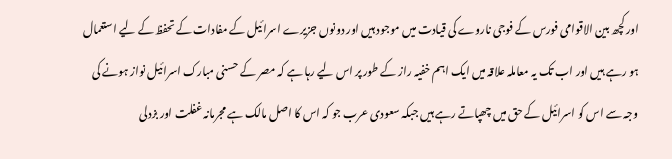اور کچھ بین الاقوامی فورس کے فوجی ناروے کی قیادت میں موجود ہیں اور دونوں جزیرے اسرائیل کے مفادات کے تحفظ کے لیے استعمال ہو رہے ہیں اور اب تک یہ معاملہ علاقہ میں ایک اہم خفیہ راز کے طور پر اس لیے رہا ہے کہ مصر کے حسنی مبارک اسرائیل نواز ہونے کی وجہ سے اس کو اسرائیل کے حق میں چھپاتے رہے ہیں جبکہ سعودی عرب جو کہ اس کا اصل مالک ہے مجرمانہ غفلت اور بزدلی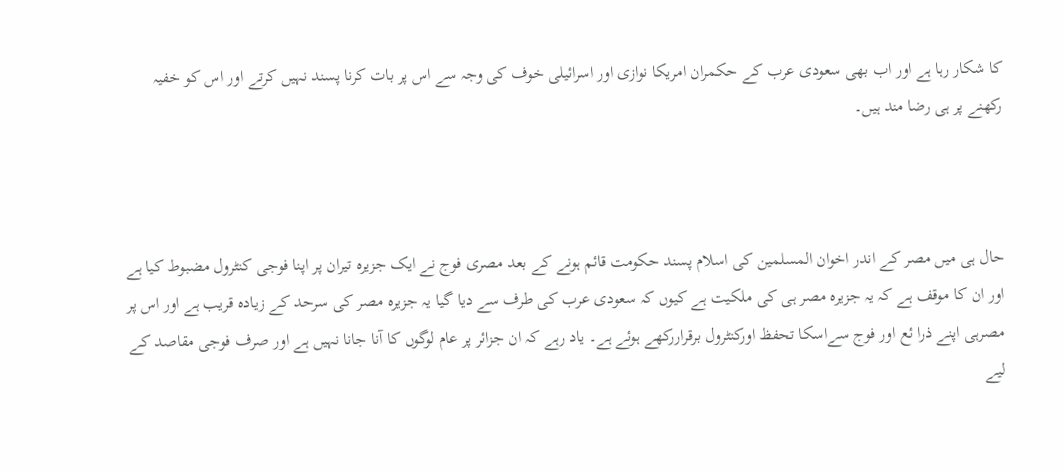کا شکار رہا ہے اور اب بھی سعودی عرب کے حکمران امریکا نوازی اور اسرائیلی خوف کی وجہ سے اس پر بات کرنا پسند نہیں کرتے اور اس کو خفیہ رکھنے پر ہی رضا مند ہیں۔



حال ہی میں مصر کے اندر اخوان المسلمین کی اسلام پسند حکومت قائم ہونے کے بعد مصری فوج نے ایک جزیرہ تیران پر اپنا فوجی کنٹرول مضبوط کیا ہے اور ان کا موقف ہے کہ یہ جزیرہ مصر ہی کی ملکیت ہے کیوں کہ سعودی عرب کی طرف سے دیا گیا یہ جزیرہ مصر کی سرحد کے زیادہ قریب ہے اور اس پر مصرہی اپنے ذرا ئع اور فوج سےاسکا تحفظ اورکنٹرول برقراررکھے ہوئے ہے۔ یاد رہے کہ ان جزائر پر عام لوگوں کا آنا جانا نہیں ہے اور صرف فوجی مقاصد کے لیے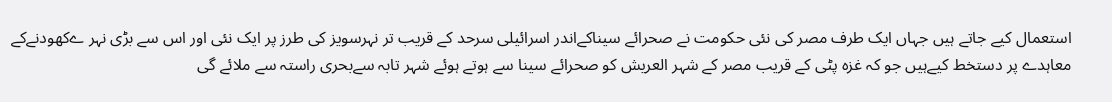استعمال کیے جاتے ہیں جہاں ایک طرف مصر کی نئی حکومت نے صحرائے سیناکےاندر اسرائیلی سرحد کے قریب تر نہرسویز کی طرز پر ایک نئی اور اس سے بڑی نہر ےکھودنےکے معاہدے پر دستخط کیےہیں جو کہ غزہ پٹی کے قریب مصر کے شہر العریش کو صحرائے سینا سے ہوتے ہوئے شہر تابہ سےبحری راستہ سے ملائے گی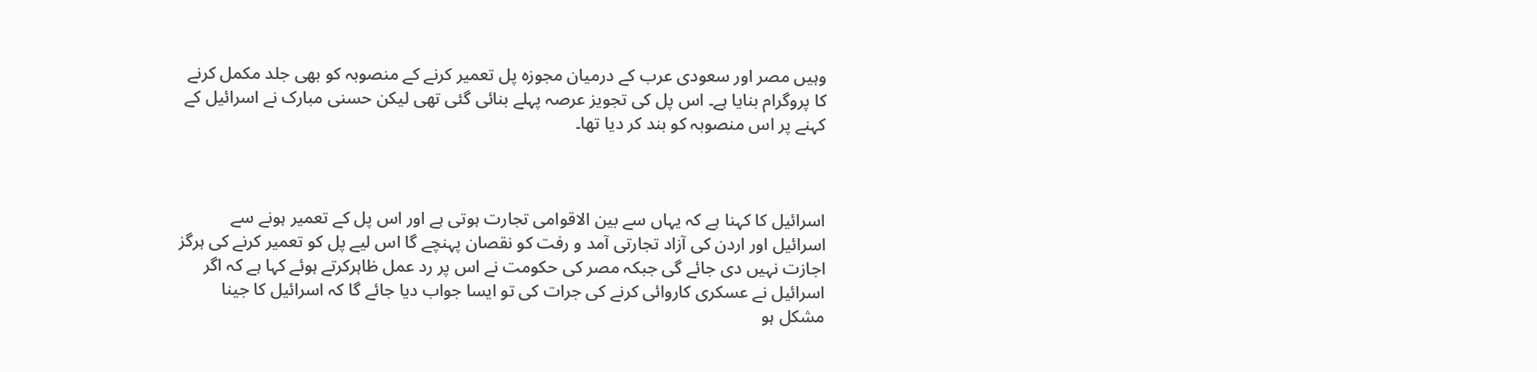وہیں مصر اور سعودی عرب کے درمیان مجوزہ پل تعمیر کرنے کے منصوبہ کو بھی جلد مکمل کرنے کا پروگرام بنایا ہے۔ اس پل کی تجویز عرصہ پہلے بنائی گئی تھی لیکن حسنی مبارک نے اسرائیل کے کہنے پر اس منصوبہ کو بند کر دیا تھا۔



اسرائیل کا کہنا ہے کہ یہاں سے بین الاقوامی تجارت ہوتی ہے اور اس پل کے تعمیر ہونے سے اسرائیل اور اردن کی آزاد تجارتی آمد و رفت کو نقصان پہنچے گا اس لیے پل کو تعمیر کرنے کی ہرگز اجازت نہیں دی جائے گی جبکہ مصر کی حکومت نے اس پر رد عمل ظاہرکرتے ہوئے کہا ہے کہ اگر اسرائیل نے عسکری کاروائی کرنے کی جرات کی تو ایسا جواب دیا جائے گا کہ اسرائیل کا جینا مشکل ہو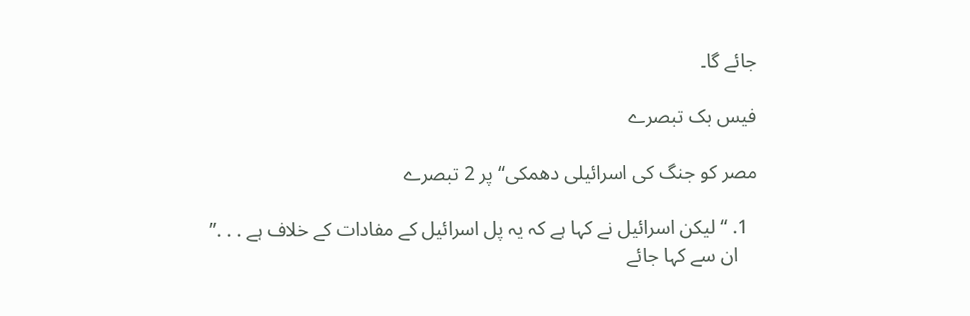جائے گا۔

فیس بک تبصرے

مصر کو جنگ کی اسرائیلی دھمکی“ پر 2 تبصرے

  1. “لیکن اسرائیل نے کہا ہے کہ یہ پل اسرائیل کے مفادات کے خلاف ہے . . .”
    ان سے کہا جائے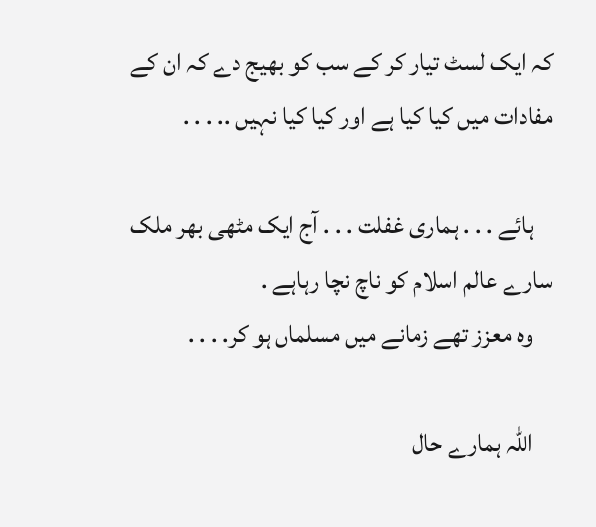کہ ایک لسٹ تیار کر کے سب کو بھیج دے کہ ان کے مفادات میں کیا کیا ہے اور کیا کیا نہیں .. . . .

    ہائے . . . ہماری غفلت . . . آج ایک مٹھی بھر ملک سارے عالم اسلام کو ناچ نچا رہاہے .
    وہ معزز تھے زمانے میں مسلماں ہو کر. . . .

    اللہ ہمارے حال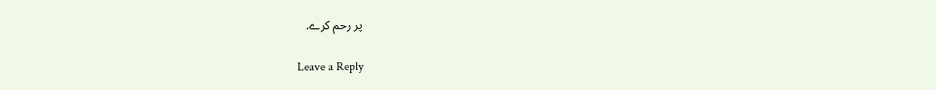پر رحم کرے.

Leave a Reply